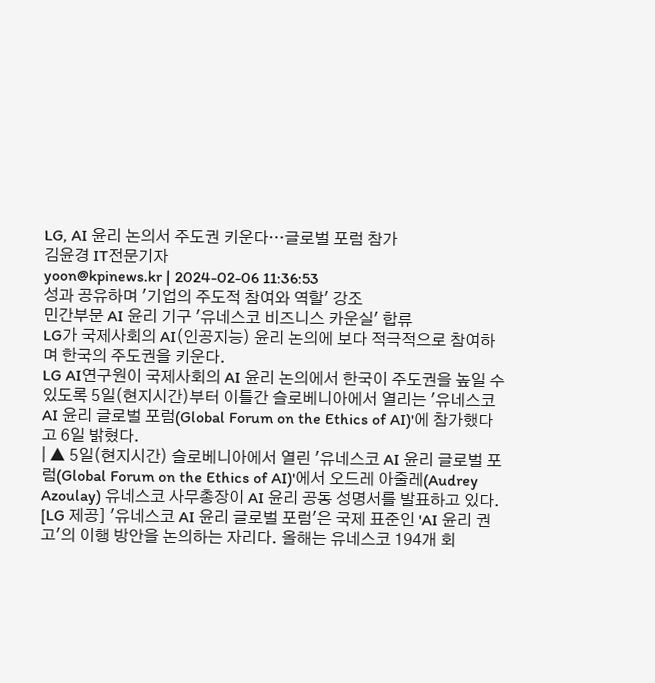LG, AI 윤리 논의서 주도권 키운다…글로벌 포럼 참가
김윤경 IT전문기자
yoon@kpinews.kr | 2024-02-06 11:36:53
성과 공유하며 '기업의 주도적 참여와 역할' 강조
민간부문 AI 윤리 기구 '유네스코 비즈니스 카운실' 합류
LG가 국제사회의 AI(인공지능) 윤리 논의에 보다 적극적으로 참여하며 한국의 주도권을 키운다.
LG AI연구원이 국제사회의 AI 윤리 논의에서 한국이 주도권을 높일 수 있도록 5일(현지시간)부터 이틀간 슬로베니아에서 열리는 '유네스코 AI 윤리 글로벌 포럼(Global Forum on the Ethics of AI)'에 참가했다고 6일 밝혔다.
| ▲ 5일(현지시간) 슬로베니아에서 열린 '유네스코 AI 윤리 글로벌 포럼(Global Forum on the Ethics of AI)'에서 오드레 아줄레(Audrey Azoulay) 유네스코 사무총장이 AI 윤리 공동 성명서를 발표하고 있다. [LG 제공] '유네스코 AI 윤리 글로벌 포럼'은 국제 표준인 'AI 윤리 권고'의 이행 방안을 논의하는 자리다. 올해는 유네스코 194개 회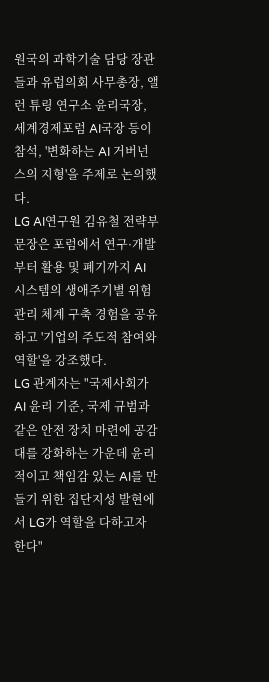원국의 과학기술 담당 장관들과 유럽의회 사무총장, 앨런 튜링 연구소 윤리국장, 세계경제포럼 AI국장 등이 참석, '변화하는 AI 거버넌스의 지형'을 주제로 논의했다.
LG AI연구원 김유철 전략부문장은 포럼에서 연구·개발부터 활용 및 폐기까지 AI 시스템의 생애주기별 위험 관리 체계 구축 경험을 공유하고 '기업의 주도적 참여와 역할'을 강조했다.
LG 관계자는 "국제사회가 AI 윤리 기준, 국제 규범과 같은 안전 장치 마련에 공감대를 강화하는 가운데 윤리적이고 책임감 있는 AI를 만들기 위한 집단지성 발현에서 LG가 역할을 다하고자 한다"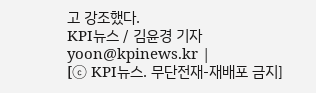고 강조했다.
KPI뉴스 / 김윤경 기자 yoon@kpinews.kr |
[ⓒ KPI뉴스. 무단전재-재배포 금지]